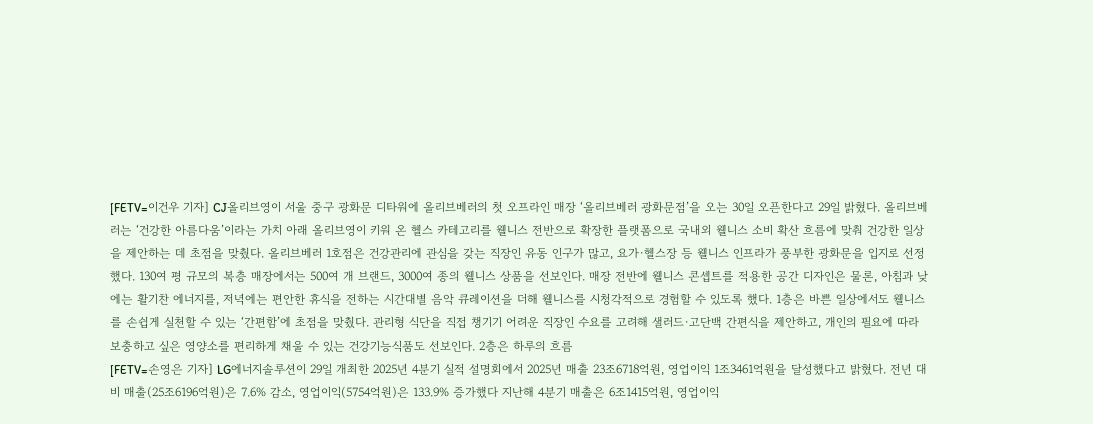[FETV=이건우 기자] CJ올리브영이 서울 중구 광화문 디타워에 올리브베러의 첫 오프라인 매장 ‘올리브베러 광화문점’을 오는 30일 오픈한다고 29일 밝혔다. 올리브베러는 ‘건강한 아름다움’이라는 가치 아래 올리브영이 키워 온 헬스 카테고리를 웰니스 전반으로 확장한 플랫폼으로 국내외 웰니스 소비 확산 흐름에 맞춰 건강한 일상을 제안하는 데 초점을 맞췄다. 올리브베러 1호점은 건강관리에 관심을 갖는 직장인 유동 인구가 많고, 요가·헬스장 등 웰니스 인프라가 풍부한 광화문을 입지로 선정했다. 130여 평 규모의 복층 매장에서는 500여 개 브랜드, 3000여 종의 웰니스 상품을 선보인다. 매장 전반에 웰니스 콘셉트를 적용한 공간 디자인은 물론, 아침과 낮에는 활기찬 에너지를, 저녁에는 편안한 휴식을 전하는 시간대별 음악 큐레이션을 더해 웰니스를 시청각적으로 경험할 수 있도록 했다. 1층은 바쁜 일상에서도 웰니스를 손쉽게 실천할 수 있는 ‘간편함’에 초점을 맞췄다. 관리형 식단을 직접 챙기기 어려운 직장인 수요를 고려해 샐러드·고단백 간편식을 제안하고, 개인의 필요에 따라 보충하고 싶은 영양소를 편리하게 채울 수 있는 건강기능식품도 선보인다. 2층은 하루의 흐름
[FETV=손영은 기자] LG에너지솔루션이 29일 개최한 2025년 4분기 실적 설명회에서 2025년 매출 23조6718억원, 영업이익 1조3461억원을 달성했다고 밝혔다. 전년 대비 매출(25조6196억원)은 7.6% 감소, 영업이익(5754억원)은 133.9% 증가했다 지난해 4분기 매출은 6조1415억원, 영업이익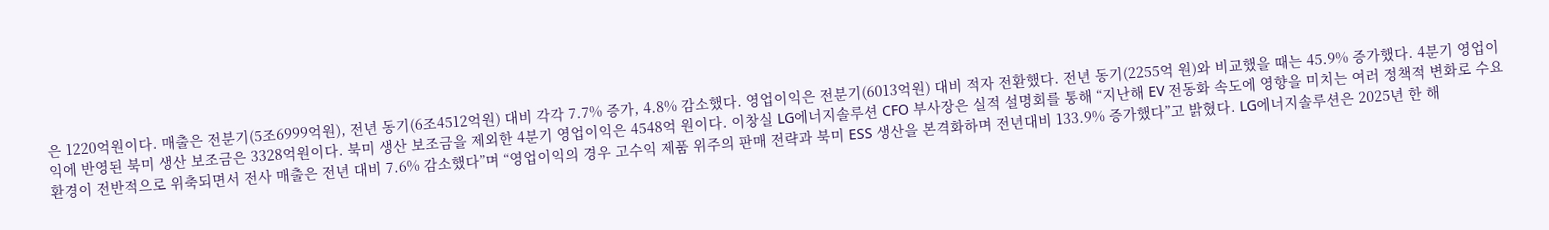은 1220억원이다. 매출은 전분기(5조6999억원), 전년 동기(6조4512억원) 대비 각각 7.7% 증가, 4.8% 감소했다. 영업이익은 전분기(6013억원) 대비 적자 전환했다. 전년 동기(2255억 원)와 비교했을 때는 45.9% 증가했다. 4분기 영업이익에 반영된 북미 생산 보조금은 3328억원이다. 북미 생산 보조금을 제외한 4분기 영업이익은 4548억 원이다. 이창실 LG에너지솔루션 CFO 부사장은 실적 설명회를 통해 “지난해 EV 전동화 속도에 영향을 미치는 여러 정책적 변화로 수요 환경이 전반적으로 위축되면서 전사 매출은 전년 대비 7.6% 감소했다”며 “영업이익의 경우 고수익 제품 위주의 판매 전략과 북미 ESS 생산을 본격화하며 전년대비 133.9% 증가했다”고 밝혔다. LG에너지솔루션은 2025년 한 해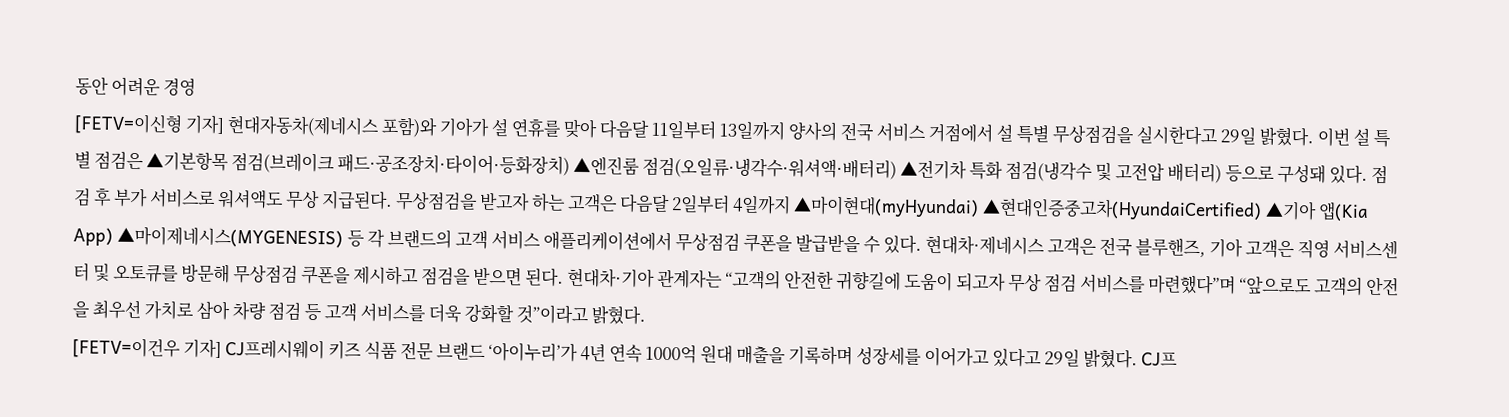동안 어려운 경영
[FETV=이신형 기자] 현대자동차(제네시스 포함)와 기아가 설 연휴를 맞아 다음달 11일부터 13일까지 양사의 전국 서비스 거점에서 설 특별 무상점검을 실시한다고 29일 밝혔다. 이번 설 특별 점검은 ▲기본항목 점검(브레이크 패드·공조장치·타이어·등화장치) ▲엔진룸 점검(오일류·냉각수·워셔액·배터리) ▲전기차 특화 점검(냉각수 및 고전압 배터리) 등으로 구성돼 있다. 점검 후 부가 서비스로 워셔액도 무상 지급된다. 무상점검을 받고자 하는 고객은 다음달 2일부터 4일까지 ▲마이현대(myHyundai) ▲현대인증중고차(HyundaiCertified) ▲기아 앱(Kia App) ▲마이제네시스(MYGENESIS) 등 각 브랜드의 고객 서비스 애플리케이션에서 무상점검 쿠폰을 발급받을 수 있다. 현대차·제네시스 고객은 전국 블루핸즈, 기아 고객은 직영 서비스센터 및 오토큐를 방문해 무상점검 쿠폰을 제시하고 점검을 받으면 된다. 현대차·기아 관계자는 “고객의 안전한 귀향길에 도움이 되고자 무상 점검 서비스를 마련했다”며 “앞으로도 고객의 안전을 최우선 가치로 삼아 차량 점검 등 고객 서비스를 더욱 강화할 것”이라고 밝혔다.
[FETV=이건우 기자] CJ프레시웨이 키즈 식품 전문 브랜드 ‘아이누리’가 4년 연속 1000억 원대 매출을 기록하며 성장세를 이어가고 있다고 29일 밝혔다. CJ프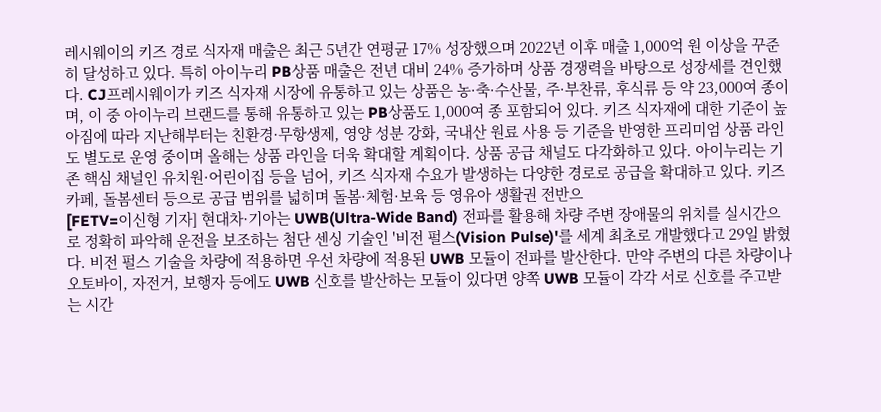레시웨이의 키즈 경로 식자재 매출은 최근 5년간 연평균 17% 성장했으며 2022년 이후 매출 1,000억 원 이상을 꾸준히 달성하고 있다. 특히 아이누리 PB상품 매출은 전년 대비 24% 증가하며 상품 경쟁력을 바탕으로 성장세를 견인했다. CJ프레시웨이가 키즈 식자재 시장에 유통하고 있는 상품은 농·축·수산물, 주·부찬류, 후식류 등 약 23,000여 종이며, 이 중 아이누리 브랜드를 통해 유통하고 있는 PB상품도 1,000여 종 포함되어 있다. 키즈 식자재에 대한 기준이 높아짐에 따라 지난해부터는 친환경·무항생제, 영양 성분 강화, 국내산 원료 사용 등 기준을 반영한 프리미엄 상품 라인도 별도로 운영 중이며 올해는 상품 라인을 더욱 확대할 계획이다. 상품 공급 채널도 다각화하고 있다. 아이누리는 기존 핵심 채널인 유치원·어린이집 등을 넘어, 키즈 식자재 수요가 발생하는 다양한 경로로 공급을 확대하고 있다. 키즈카페, 돌봄센터 등으로 공급 범위를 넓히며 돌봄·체험·보육 등 영유아 생활권 전반으
[FETV=이신형 기자] 현대차·기아는 UWB(Ultra-Wide Band) 전파를 활용해 차량 주변 장애물의 위치를 실시간으로 정확히 파악해 운전을 보조하는 첨단 센싱 기술인 '비전 펄스(Vision Pulse)'를 세계 최초로 개발했다고 29일 밝혔다. 비전 펄스 기술을 차량에 적용하면 우선 차량에 적용된 UWB 모듈이 전파를 발산한다. 만약 주변의 다른 차량이나 오토바이, 자전거, 보행자 등에도 UWB 신호를 발산하는 모듈이 있다면 양쪽 UWB 모듈이 각각 서로 신호를 주고받는 시간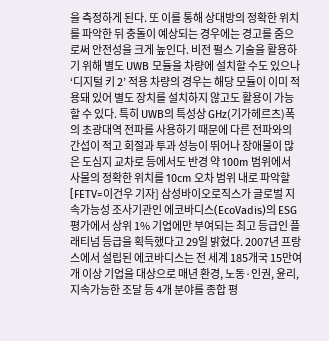을 측정하게 된다. 또 이를 통해 상대방의 정확한 위치를 파악한 뒤 충돌이 예상되는 경우에는 경고를 줌으로써 안전성을 크게 높인다. 비전 펄스 기술을 활용하기 위해 별도 UWB 모듈을 차량에 설치할 수도 있으나 ‘디지털 키 2’ 적용 차량의 경우는 해당 모듈이 이미 적용돼 있어 별도 장치를 설치하지 않고도 활용이 가능할 수 있다. 특히 UWB의 특성상 GHz(기가헤르츠)폭의 초광대역 전파를 사용하기 때문에 다른 전파와의 간섭이 적고 회절과 투과 성능이 뛰어나 장애물이 많은 도심지 교차로 등에서도 반경 약 100m 범위에서 사물의 정확한 위치를 10cm 오차 범위 내로 파악할
[FETV=이건우 기자] 삼성바이오로직스가 글로벌 지속가능성 조사기관인 에코바디스(EcoVadis)의 ESG 평가에서 상위 1% 기업에만 부여되는 최고 등급인 플래티넘 등급을 획득했다고 29일 밝혔다. 2007년 프랑스에서 설립된 에코바디스는 전 세계 185개국 15만여 개 이상 기업을 대상으로 매년 환경, 노동·인권, 윤리, 지속가능한 조달 등 4개 분야를 종합 평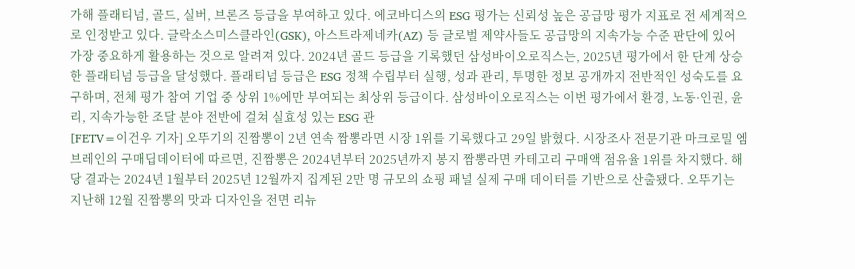가해 플래티넘, 골드, 실버, 브론즈 등급을 부여하고 있다. 에코바디스의 ESG 평가는 신뢰성 높은 공급망 평가 지표로 전 세계적으로 인정받고 있다. 글락소스미스클라인(GSK), 아스트라제네카(AZ) 등 글로벌 제약사들도 공급망의 지속가능 수준 판단에 있어 가장 중요하게 활용하는 것으로 알려져 있다. 2024년 골드 등급을 기록했던 삼성바이오로직스는, 2025년 평가에서 한 단계 상승한 플래티넘 등급을 달성했다. 플래티넘 등급은 ESG 정책 수립부터 실행, 성과 관리, 투명한 정보 공개까지 전반적인 성숙도를 요구하며, 전체 평가 참여 기업 중 상위 1%에만 부여되는 최상위 등급이다. 삼성바이오로직스는 이번 평가에서 환경, 노동·인권, 윤리, 지속가능한 조달 분야 전반에 걸쳐 실효성 있는 ESG 관
[FETV=이건우 기자] 오뚜기의 진짬뽕이 2년 연속 짬뽕라면 시장 1위를 기록했다고 29일 밝혔다. 시장조사 전문기관 마크로밀 엠브레인의 구매딥데이터에 따르면, 진짬뽕은 2024년부터 2025년까지 봉지 짬뽕라면 카테고리 구매액 점유율 1위를 차지했다. 해당 결과는 2024년 1월부터 2025년 12월까지 집계된 2만 명 규모의 쇼핑 패널 실제 구매 데이터를 기반으로 산출됐다. 오뚜기는 지난해 12월 진짬뽕의 맛과 디자인을 전면 리뉴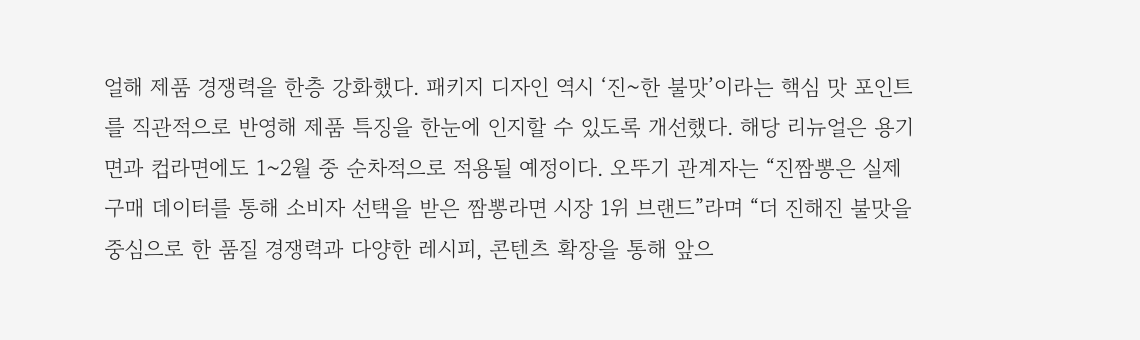얼해 제품 경쟁력을 한층 강화했다. 패키지 디자인 역시 ‘진~한 불맛’이라는 핵심 맛 포인트를 직관적으로 반영해 제품 특징을 한눈에 인지할 수 있도록 개선했다. 해당 리뉴얼은 용기면과 컵라면에도 1~2월 중 순차적으로 적용될 예정이다. 오뚜기 관계자는 “진짬뽕은 실제 구매 데이터를 통해 소비자 선택을 받은 짬뽕라면 시장 1위 브랜드”라며 “더 진해진 불맛을 중심으로 한 품질 경쟁력과 다양한 레시피, 콘텐츠 확장을 통해 앞으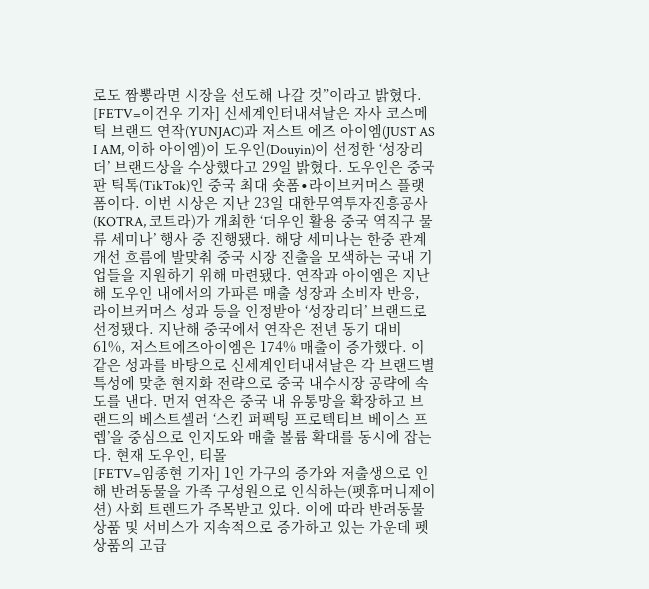로도 짬뽕라면 시장을 선도해 나갈 것”이라고 밝혔다.
[FETV=이건우 기자] 신세계인터내셔날은 자사 코스메틱 브랜드 연작(YUNJAC)과 저스트 에즈 아이엠(JUST AS I AM, 이하 아이엠)이 도우인(Douyin)이 선정한 ‘성장리더’ 브랜드상을 수상했다고 29일 밝혔다. 도우인은 중국판 틱톡(TikTok)인 중국 최대 숏폼∙라이브커머스 플랫폼이다. 이번 시상은 지난 23일 대한무역투자진흥공사(KOTRA, 코트라)가 개최한 ‘더우인 활용 중국 역직구 물류 세미나’ 행사 중 진행됐다. 해당 세미나는 한중 관계 개선 흐름에 발맞춰 중국 시장 진출을 모색하는 국내 기업들을 지원하기 위해 마련됐다. 연작과 아이엠은 지난해 도우인 내에서의 가파른 매출 성장과 소비자 반응, 라이브커머스 성과 등을 인정받아 ‘성장리더’ 브랜드로 선정됐다. 지난해 중국에서 연작은 전년 동기 대비 61%, 저스트에즈아이엠은 174% 매출이 증가했다. 이 같은 성과를 바탕으로 신세계인터내셔날은 각 브랜드별 특성에 맞춘 현지화 전략으로 중국 내수시장 공략에 속도를 낸다. 먼저 연작은 중국 내 유통망을 확장하고 브랜드의 베스트셀러 ‘스킨 퍼펙팅 프로텍티브 베이스 프렙’을 중심으로 인지도와 매출 볼륨 확대를 동시에 잡는다. 현재 도우인, 티몰
[FETV=임종현 기자] 1인 가구의 증가와 저출생으로 인해 반려동물을 가족 구성원으로 인식하는(펫휴머니제이션) 사회 트렌드가 주목받고 있다. 이에 따라 반려동물 상품 및 서비스가 지속적으로 증가하고 있는 가운데 펫상품의 고급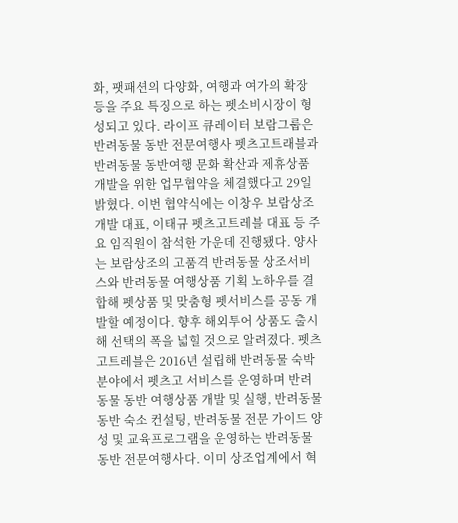화, 팻패션의 다양화, 여행과 여가의 확장 등을 주요 특징으로 하는 펫소비시장이 형성되고 있다. 라이프 큐레이터 보람그룹은 반려동물 동반 전문여행사 펫츠고트래블과 반려동물 동반여행 문화 확산과 제휴상품 개발을 위한 업무협약을 체결했다고 29일 밝혔다. 이번 협약식에는 이창우 보람상조개발 대표, 이태규 펫츠고트레블 대표 등 주요 임직원이 참석한 가운데 진행됐다. 양사는 보람상조의 고품격 반려동물 상조서비스와 반려동물 여행상품 기획 노하우를 결합해 펫상품 및 맞춤형 펫서비스를 공동 개발할 예정이다. 향후 해외투어 상품도 출시해 선택의 폭을 넓힐 것으로 알려졌다. 펫츠고트레블은 2016년 설립해 반려동물 숙박 분야에서 펫츠고 서비스를 운영하며 반려동물 동반 여행상품 개발 및 실행, 반려동물 동반 숙소 컨설팅, 반려동물 전문 가이드 양성 및 교육프로그램을 운영하는 반려동물 동반 전문여행사다. 이미 상조업계에서 혁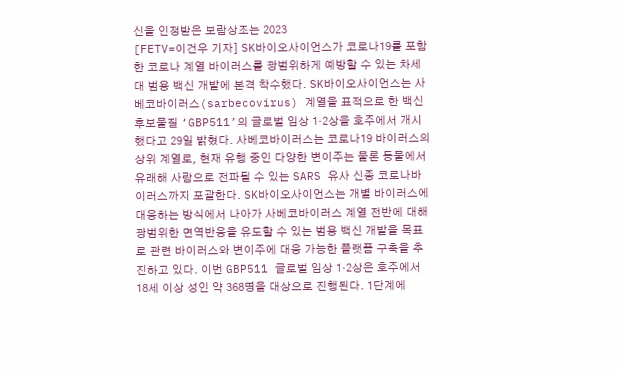신을 인정받은 보람상조는 2023
[FETV=이건우 기자] SK바이오사이언스가 코로나19를 포함한 코로나 계열 바이러스를 광범위하게 예방할 수 있는 차세대 범용 백신 개발에 본격 착수했다. SK바이오사이언스는 사베코바이러스(sarbecovirus) 계열을 표적으로 한 백신 후보물질 ‘GBP511’의 글로벌 임상 1·2상을 호주에서 개시했다고 29일 밝혔다. 사베코바이러스는 코로나19 바이러스의 상위 계열로, 현재 유행 중인 다양한 변이주는 물론 동물에서 유래해 사람으로 전파될 수 있는 SARS 유사 신종 코로나바이러스까지 포괄한다. SK바이오사이언스는 개별 바이러스에 대응하는 방식에서 나아가 사베코바이러스 계열 전반에 대해 광범위한 면역반응을 유도할 수 있는 범용 백신 개발을 목표로 관련 바이러스와 변이주에 대응 가능한 플랫폼 구축을 추진하고 있다. 이번 GBP511 글로벌 임상 1·2상은 호주에서 18세 이상 성인 약 368명을 대상으로 진행된다. 1단계에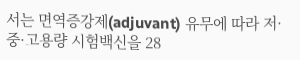서는 면역증강제(adjuvant) 유무에 따라 저·중·고용량 시험백신을 28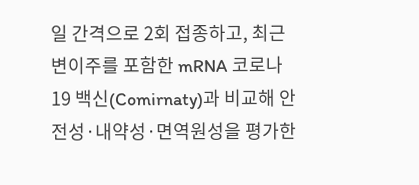일 간격으로 2회 접종하고, 최근 변이주를 포함한 mRNA 코로나19 백신(Comirnaty)과 비교해 안전성·내약성·면역원성을 평가한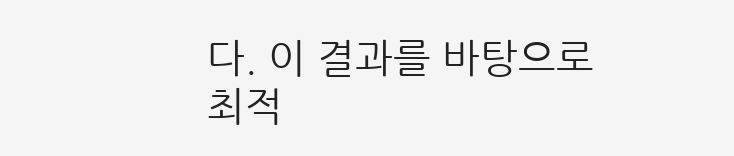다. 이 결과를 바탕으로 최적